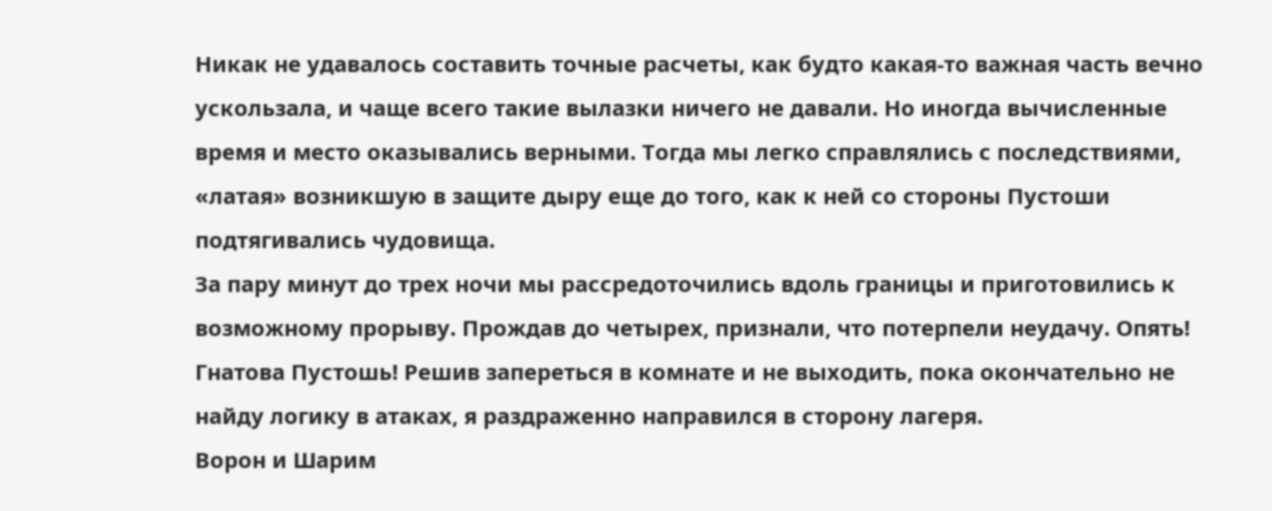Никак не удавалось составить точные расчеты, как будто какая-то важная часть вечно ускользала, и чаще всего такие вылазки ничего не давали. Но иногда вычисленные время и место оказывались верными. Тогда мы легко справлялись с последствиями, «латая» возникшую в защите дыру еще до того, как к ней со стороны Пустоши подтягивались чудовища.
За пару минут до трех ночи мы рассредоточились вдоль границы и приготовились к возможному прорыву. Прождав до четырех, признали, что потерпели неудачу. Опять! Гнатова Пустошь! Решив запереться в комнате и не выходить, пока окончательно не найду логику в атаках, я раздраженно направился в сторону лагеря.
Ворон и Шарим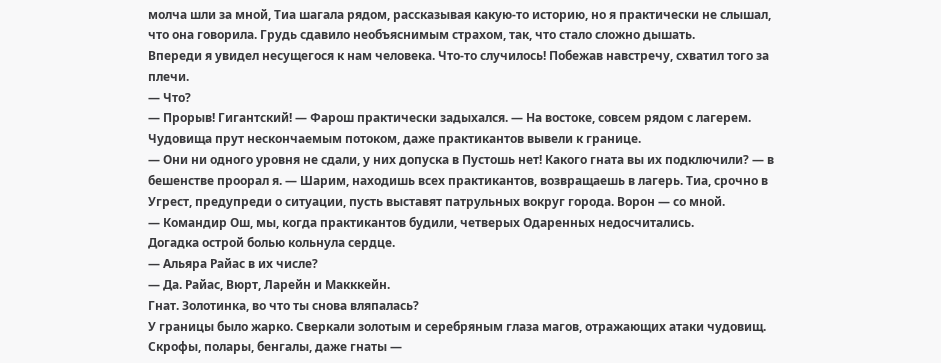молча шли за мной, Тиа шагала рядом, рассказывая какую-то историю, но я практически не слышал, что она говорила. Грудь сдавило необъяснимым страхом, так, что стало сложно дышать.
Впереди я увидел несущегося к нам человека. Что-то случилось! Побежав навстречу, схватил того за плечи.
— Что?
— Прорыв! Гигантский! — Фарош практически задыхался. — На востоке, совсем рядом с лагерем. Чудовища прут нескончаемым потоком, даже практикантов вывели к границе.
— Они ни одного уровня не сдали, у них допуска в Пустошь нет! Какого гната вы их подключили? — в бешенстве проорал я. — Шарим, находишь всех практикантов, возвращаешь в лагерь. Тиа, срочно в Угрест, предупреди о ситуации, пусть выставят патрульных вокруг города. Ворон — со мной.
— Командир Ош, мы, когда практикантов будили, четверых Одаренных недосчитались.
Догадка острой болью кольнула сердце.
— Альяра Райас в их числе?
— Да. Райас, Вюрт, Ларейн и Макккейн.
Гнат. Золотинка, во что ты снова вляпалась?
У границы было жарко. Сверкали золотым и серебряным глаза магов, отражающих атаки чудовищ. Скрофы, полары, бенгалы, даже гнаты —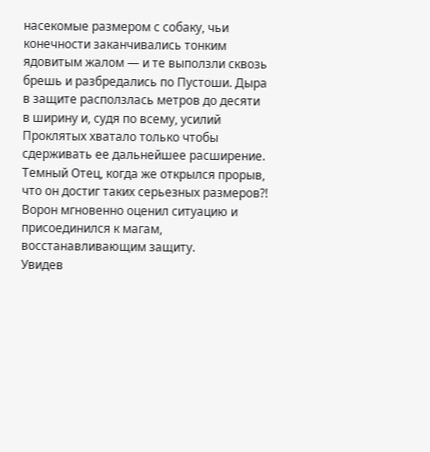насекомые размером с собаку, чьи конечности заканчивались тонким ядовитым жалом — и те выползли сквозь брешь и разбредались по Пустоши. Дыра в защите расползлась метров до десяти в ширину и, судя по всему, усилий Проклятых хватало только чтобы сдерживать ее дальнейшее расширение. Темный Отец, когда же открылся прорыв, что он достиг таких серьезных размеров?!
Ворон мгновенно оценил ситуацию и присоединился к магам, восстанавливающим защиту.
Увидев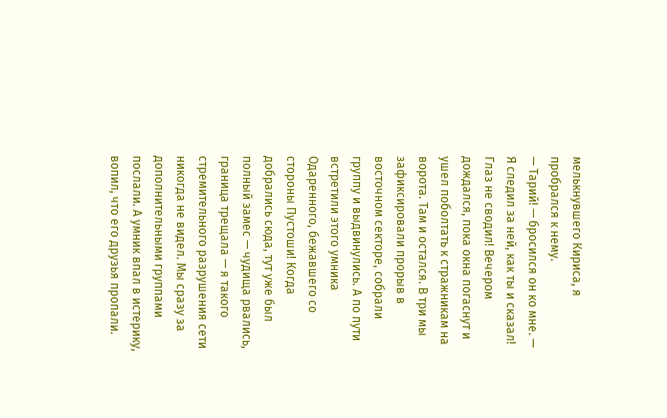мелькнувшего Кириса, я пробрался к нему.
— Тарий! — бросился он ко мне. — Я следил за ней, как ты и сказал! Глаз не сводил! Вечером дождался, пока окна погаснут и ушел поболтать к стражникам на ворота. Там и остался. В три мы зафиксировали прорыв в восточном секторе, собрали группу и выдвинулись. А по пути встретили этого умника Одаренного, бежавшего со стороны Пустоши! Когда добрались сюда, тут уже был полный замес — чудища рвались, граница трещала — я такого стремительного разрушения сети никогда не видел. Мы сразу за дополнительными группами послали. А умник впал в истерику, вопил, что его друзья пропали.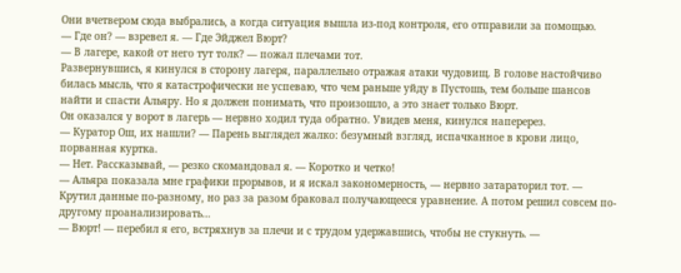Они вчетвером сюда выбрались, а когда ситуация вышла из-под контроля, его отправили за помощью.
— Где он? — взревел я. — Где Эйджел Вюрт?
— В лагере, какой от него тут толк? — пожал плечами тот.
Развернувшись, я кинулся в сторону лагеря, параллельно отражая атаки чудовищ. В голове настойчиво билась мысль, что я катастрофически не успеваю, что чем раньше уйду в Пустошь, тем больше шансов найти и спасти Альяру. Но я должен понимать, что произошло, а это знает только Вюрт.
Он оказался у ворот в лагерь — нервно ходил туда обратно. Увидев меня, кинулся наперерез.
— Куратор Ош, их нашли? — Парень выглядел жалко: безумный взгляд, испачканное в крови лицо, порванная куртка.
— Нет. Рассказывай, — резко скомандовал я. — Коротко и четко!
— Альяра показала мне графики прорывов, и я искал закономерность, — нервно затараторил тот. — Крутил данные по-разному, но раз за разом браковал получающееся уравнение. А потом решил совсем по-другому проанализировать…
— Вюрт! — перебил я его, встряхнув за плечи и с трудом удержавшись, чтобы не стукнуть. —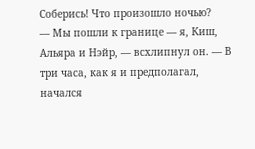Соберись! Что произошло ночью?
— Мы пошли к границе — я, Киш, Альяра и Нэйр, — всхлипнул он. — В три часа, как я и предполагал, начался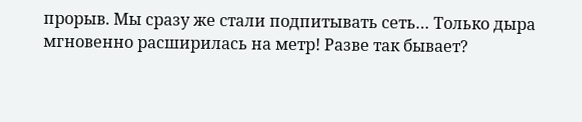прорыв. Мы сразу же стали подпитывать сеть… Только дыра мгновенно расширилась на метр! Разве так бывает?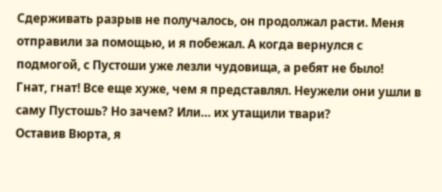Сдерживать разрыв не получалось, он продолжал расти. Меня отправили за помощью, и я побежал. А когда вернулся с подмогой, с Пустоши уже лезли чудовища, а ребят не было!
Гнат, гнат! Все еще хуже, чем я представлял. Неужели они ушли в саму Пустошь? Но зачем? Или… их утащили твари?
Оставив Вюрта, я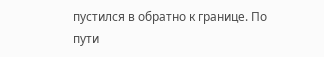пустился в обратно к границе. По пути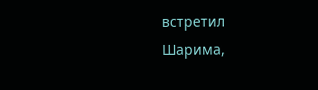встретил Шарима,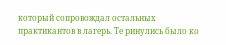который сопровождал остальных практикантов в лагерь. Те ринулись было ко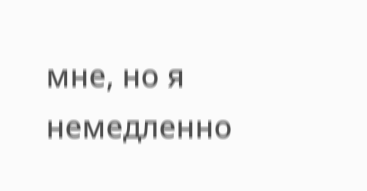мне, но я немедленно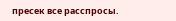пресек все расспросы.